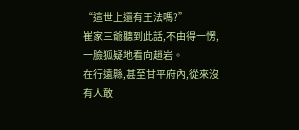“這世上還有王法嗎?”
崔家三爺聽到此話,不由得一愣,一臉狐疑地看向趙岩。
在行遠縣,甚至甘平府內,從來沒有人敢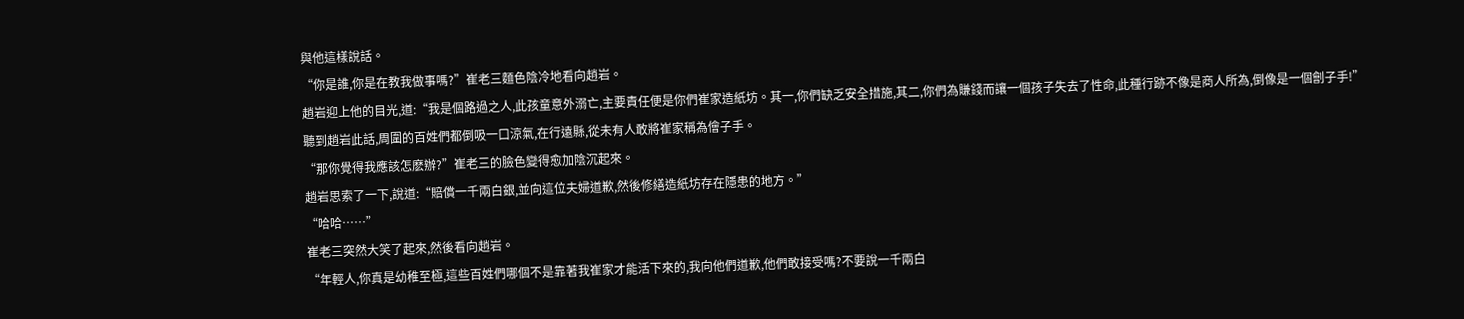與他這樣說話。
“你是誰,你是在教我做事嗎?”崔老三麵色陰冷地看向趙岩。
趙岩迎上他的目光,道:“我是個路過之人,此孩童意外溺亡,主要責任便是你們崔家造紙坊。其一,你們缺乏安全措施,其二,你們為賺錢而讓一個孩子失去了性命,此種行跡不像是商人所為,倒像是一個劊子手!”
聽到趙岩此話,周圍的百姓們都倒吸一口涼氣,在行遠縣,從未有人敢將崔家稱為儈子手。
“那你覺得我應該怎麽辦?”崔老三的臉色變得愈加陰沉起來。
趙岩思索了一下,說道:“賠償一千兩白銀,並向這位夫婦道歉,然後修繕造紙坊存在隱患的地方。”
“哈哈……”
崔老三突然大笑了起來,然後看向趙岩。
“年輕人,你真是幼稚至極,這些百姓們哪個不是靠著我崔家才能活下來的,我向他們道歉,他們敢接受嗎?不要說一千兩白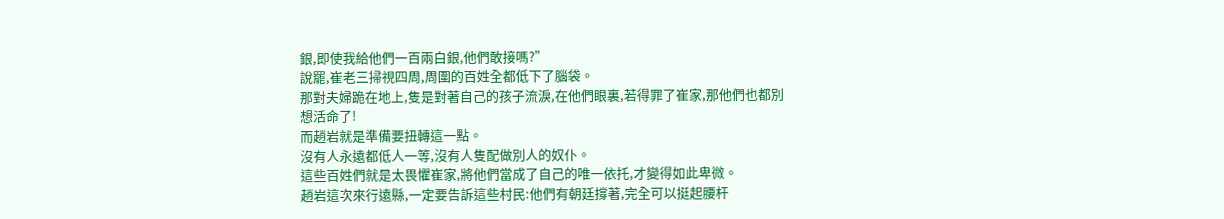銀,即使我給他們一百兩白銀,他們敢接嗎?”
說罷,崔老三掃視四周,周圍的百姓全都低下了腦袋。
那對夫婦跪在地上,隻是對著自己的孩子流淚,在他們眼裏,若得罪了崔家,那他們也都別想活命了!
而趙岩就是準備要扭轉這一點。
沒有人永遠都低人一等,沒有人隻配做別人的奴仆。
這些百姓們就是太畏懼崔家,將他們當成了自己的唯一依托,才變得如此卑微。
趙岩這次來行遠縣,一定要告訴這些村民:他們有朝廷撐著,完全可以挺起腰杆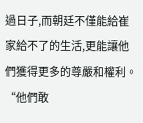過日子,而朝廷不僅能給崔家給不了的生活,更能讓他們獲得更多的尊嚴和權利。
“他們敢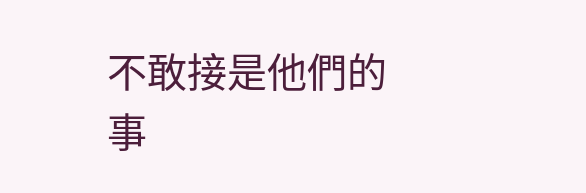不敢接是他們的事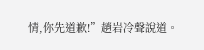情,你先道歉!”趙岩冷聲說道。